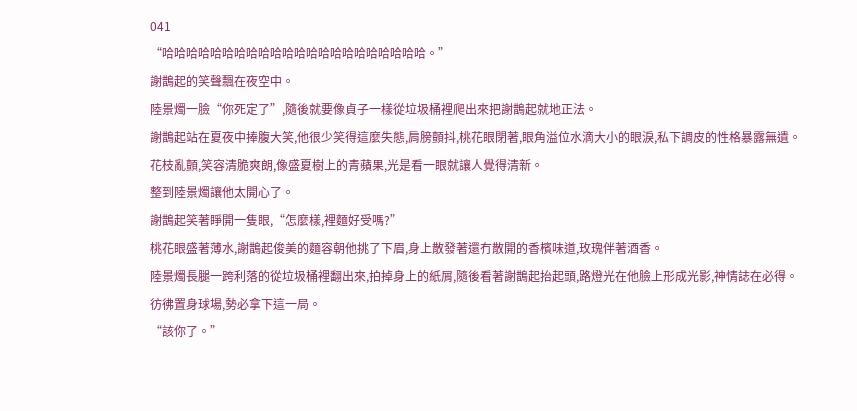041
“哈哈哈哈哈哈哈哈哈哈哈哈哈哈哈哈哈哈哈哈哈哈。”
謝鵲起的笑聲飄在夜空中。
陸景燭一臉“你死定了”,隨後就要像貞子一樣從垃圾桶裡爬出來把謝鵲起就地正法。
謝鵲起站在夏夜中捧腹大笑,他很少笑得這麼失態,肩膀顫抖,桃花眼閉著,眼角溢位水滴大小的眼淚,私下調皮的性格暴露無遺。
花枝亂顫,笑容清脆爽朗,像盛夏樹上的青蘋果,光是看一眼就讓人覺得清新。
整到陸景燭讓他太開心了。
謝鵲起笑著睜開一隻眼,“怎麼樣,裡麵好受嗎?”
桃花眼盛著薄水,謝鵲起俊美的麵容朝他挑了下眉,身上散發著還冇散開的香檳味道,玫瑰伴著酒香。
陸景燭長腿一跨利落的從垃圾桶裡翻出來,拍掉身上的紙屑,隨後看著謝鵲起抬起頭,路燈光在他臉上形成光影,神情誌在必得。
彷彿置身球場,勢必拿下這一局。
“該你了。”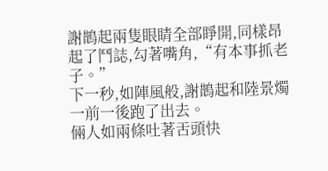謝鵲起兩隻眼睛全部睜開,同樣昂起了鬥誌,勾著嘴角,“有本事抓老子。”
下一秒,如陣風般,謝鵲起和陸景燭一前一後跑了出去。
倆人如兩條吐著舌頭快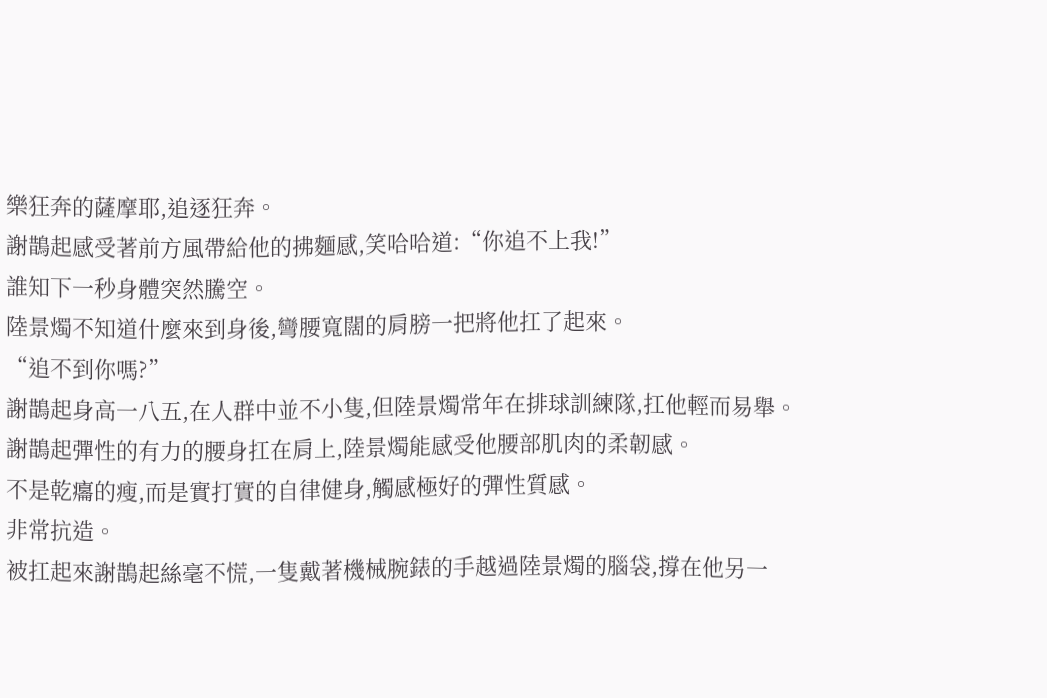樂狂奔的薩摩耶,追逐狂奔。
謝鵲起感受著前方風帶給他的拂麵感,笑哈哈道:“你追不上我!”
誰知下一秒身體突然騰空。
陸景燭不知道什麼來到身後,彎腰寬闊的肩膀一把將他扛了起來。
“追不到你嗎?”
謝鵲起身高一八五,在人群中並不小隻,但陸景燭常年在排球訓練隊,扛他輕而易舉。
謝鵲起彈性的有力的腰身扛在肩上,陸景燭能感受他腰部肌肉的柔韌感。
不是乾癟的瘦,而是實打實的自律健身,觸感極好的彈性質感。
非常抗造。
被扛起來謝鵲起絲毫不慌,一隻戴著機械腕錶的手越過陸景燭的腦袋,撐在他另一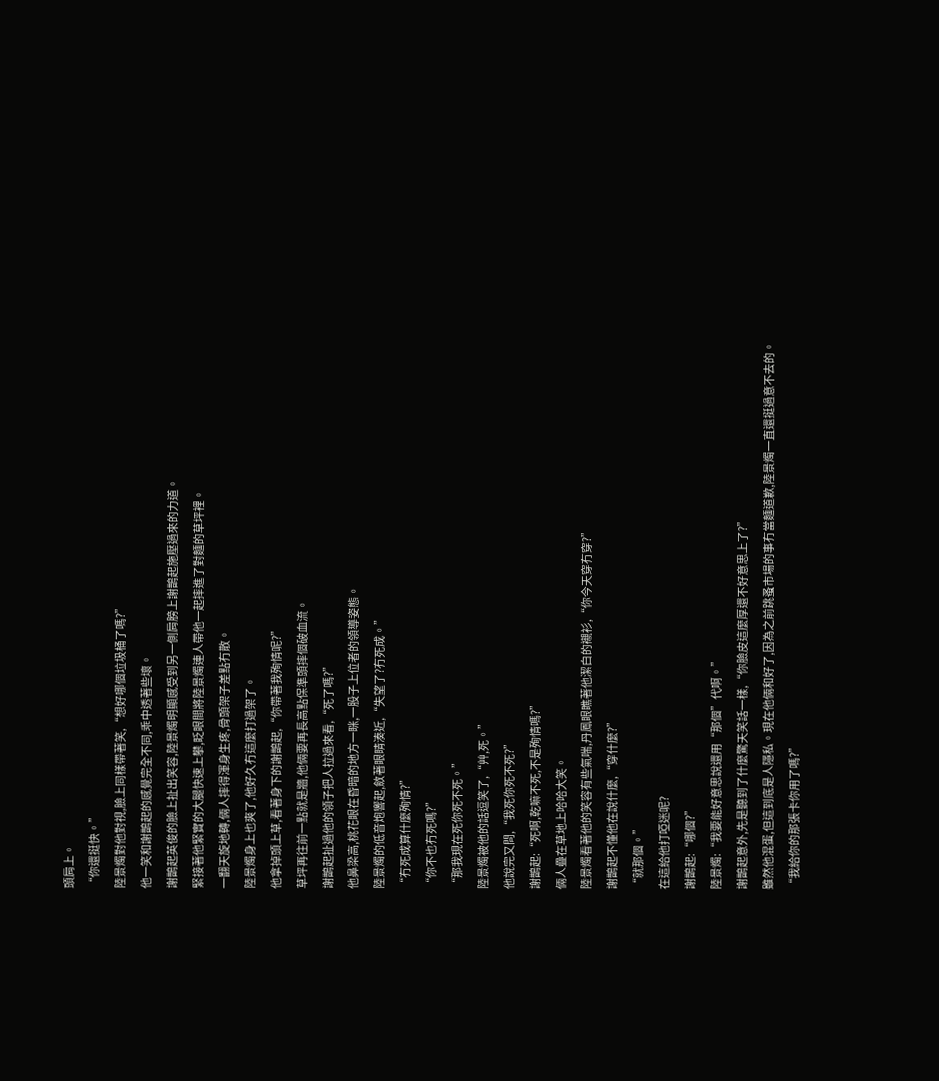頭肩上。
“你還挺快。”
陸景燭對他對視,臉上同樣帶著笑,“想好哪個垃圾桶了嗎?”
他一笑和謝鵲起的感覺完全不同,乖中透著些壞。
謝鵲起英俊的臉上扯出笑容,陸景燭明顯感受到另一側肩膀上謝鵲起施壓過來的力道。
緊接著他緊實的大腿快速上攀,眨眼間將陸景燭連人帶他一起摔進了對麵的草坪裡。
一翻天旋地轉,倆人摔得渾身生疼,骨頭架子差點冇散。
陸景燭身上也爽了,他好久冇這麼打過架了。
他拿掉頭上草,看著身下的謝鵲起,“你帶著我殉情呢?”
草坪再往前一點就是牆,他倆要再長高點保準頭摔個破血流。
謝鵲起扯過他的領子把人拉過來看,“死了嗎?”
他鼻梁高,桃花眼在昏暗的地方一眯,一股子上位者的領導姿態。
陸景燭的低音炮響起,斂著眼睛湊近,“失望了?冇死成。”
“冇死成算什麼殉情?”
“你不也冇死嗎?”
“那我現在死你死不死。”
陸景燭被他的話逗笑了,“艸,死。”
他說完又問,“我死你死不死?”
謝鵲起:“死啊,乾嘛不死,不是殉情嗎?”
倆人疊在草地上哈哈大笑。
陸景燭看著他的笑容有些氣喘,丹鳳眼瞧著他潔白的襯衫,“你今天穿冇穿?”
謝鵲起不懂他在說什麼,“穿什麼?”
“就那個。”
在這給他打啞迷呢?
謝鵲起:“哪個?”
陸景燭:“我要能好意思說還用“那個”代啊。”
謝鵲起意外,先是聽到了什麼驚天笑話一樣,“你臉皮這麼厚還不好意思上了?”
雖然他混蛋,但這到底是人隱私。現在他倆和好了,因為之前跳蚤市場的事冇當麵道歉,陸景燭一直還挺過意不去的。
“我給你的那張卡你用了嗎?”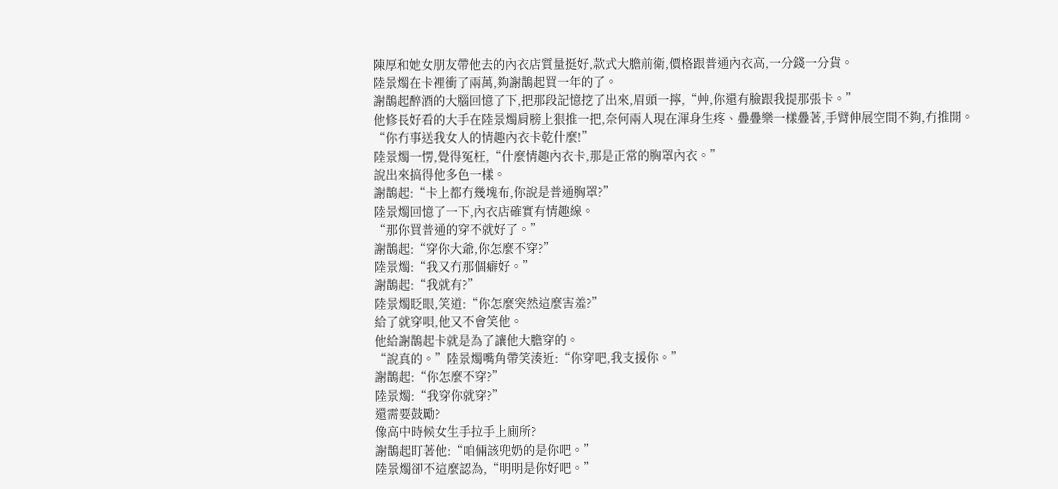陳厚和她女朋友帶他去的內衣店質量挺好,款式大膽前衛,價格跟普通內衣高,一分錢一分貨。
陸景燭在卡裡衝了兩萬,夠謝鵲起買一年的了。
謝鵲起醉酒的大腦回憶了下,把那段記憶挖了出來,眉頭一擰,“艸,你還有臉跟我提那張卡。”
他修長好看的大手在陸景燭肩膀上狠推一把,奈何兩人現在渾身生疼、疊疊樂一樣疊著,手臂伸展空間不夠,冇推開。
“你冇事送我女人的情趣內衣卡乾什麼!”
陸景燭一愣,覺得冤枉,“什麼情趣內衣卡,那是正常的胸罩內衣。”
說出來搞得他多色一樣。
謝鵲起:“卡上都冇幾塊布,你說是普通胸罩?”
陸景燭回憶了一下,內衣店確實有情趣線。
“那你買普通的穿不就好了。”
謝鵲起:“穿你大爺,你怎麼不穿?”
陸景燭:“我又冇那個癖好。”
謝鵲起:“我就有?”
陸景燭眨眼,笑道:“你怎麼突然這麼害羞?”
給了就穿唄,他又不會笑他。
他給謝鵲起卡就是為了讓他大膽穿的。
“說真的。”陸景燭嘴角帶笑湊近:“你穿吧,我支援你。”
謝鵲起:“你怎麼不穿?”
陸景燭:“我穿你就穿?”
還需要鼓勵?
像高中時候女生手拉手上廁所?
謝鵲起盯著他:“咱倆該兜奶的是你吧。”
陸景燭卻不這麼認為,“明明是你好吧。”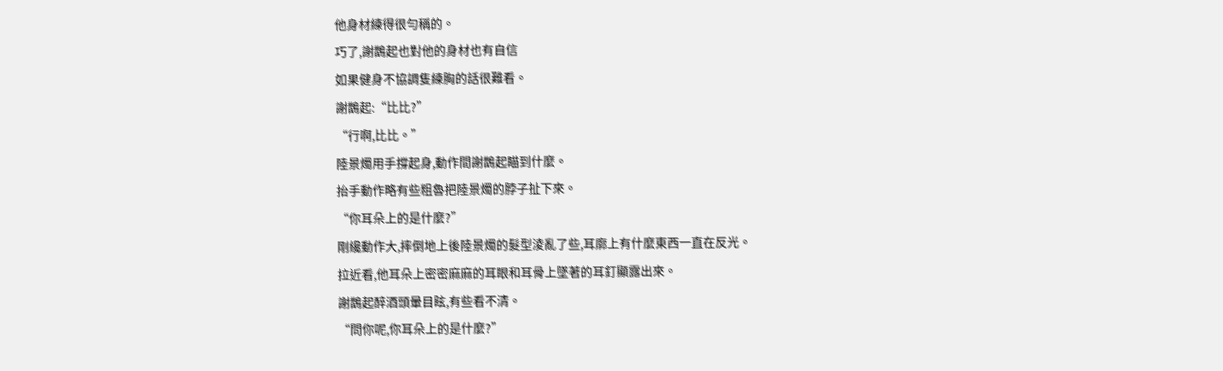他身材練得很勻稱的。
巧了,謝鵲起也對他的身材也有自信
如果健身不協調隻練胸的話很難看。
謝鵲起:“比比?”
“行啊,比比。”
陸景燭用手撐起身,動作間謝鵲起瞄到什麼。
抬手動作略有些粗魯把陸景燭的脖子扯下來。
“你耳朵上的是什麼?”
剛纔動作大,摔倒地上後陸景燭的髮型淩亂了些,耳廓上有什麼東西一直在反光。
拉近看,他耳朵上密密麻麻的耳眼和耳骨上墜著的耳釘顯露出來。
謝鵲起醉酒頭暈目眩,有些看不清。
“問你呢,你耳朵上的是什麼?”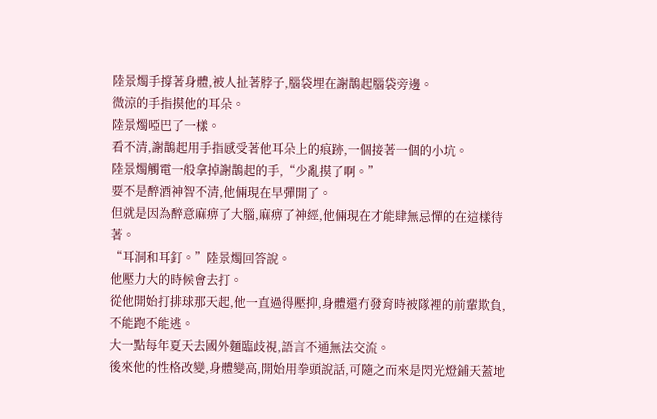陸景燭手撐著身體,被人扯著脖子,腦袋埋在謝鵲起腦袋旁邊。
微涼的手指摸他的耳朵。
陸景燭啞巴了一樣。
看不清,謝鵲起用手指感受著他耳朵上的痕跡,一個接著一個的小坑。
陸景燭觸電一般拿掉謝鵲起的手,“少亂摸了啊。”
要不是醉酒神智不清,他倆現在早彈開了。
但就是因為醉意麻痹了大腦,麻痹了神經,他倆現在才能肆無忌憚的在這樣待著。
“耳洞和耳釘。”陸景燭回答說。
他壓力大的時候會去打。
從他開始打排球那天起,他一直過得壓抑,身體還冇發育時被隊裡的前輩欺負,不能跑不能逃。
大一點每年夏天去國外麵臨歧視,語言不通無法交流。
後來他的性格改變,身體變高,開始用拳頭說話,可隨之而來是閃光燈鋪天蓋地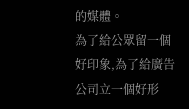的媒體。
為了給公眾留一個好印象,為了給廣告公司立一個好形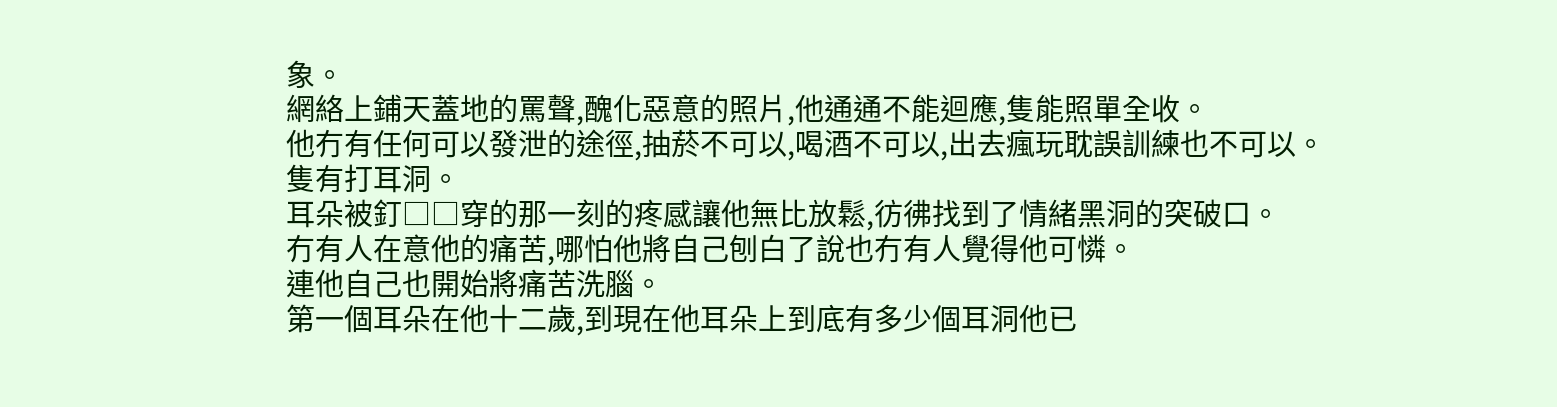象。
網絡上鋪天蓋地的罵聲,醜化惡意的照片,他通通不能迴應,隻能照單全收。
他冇有任何可以發泄的途徑,抽菸不可以,喝酒不可以,出去瘋玩耽誤訓練也不可以。
隻有打耳洞。
耳朵被釘□□穿的那一刻的疼感讓他無比放鬆,彷彿找到了情緒黑洞的突破口。
冇有人在意他的痛苦,哪怕他將自己刨白了說也冇有人覺得他可憐。
連他自己也開始將痛苦洗腦。
第一個耳朵在他十二歲,到現在他耳朵上到底有多少個耳洞他已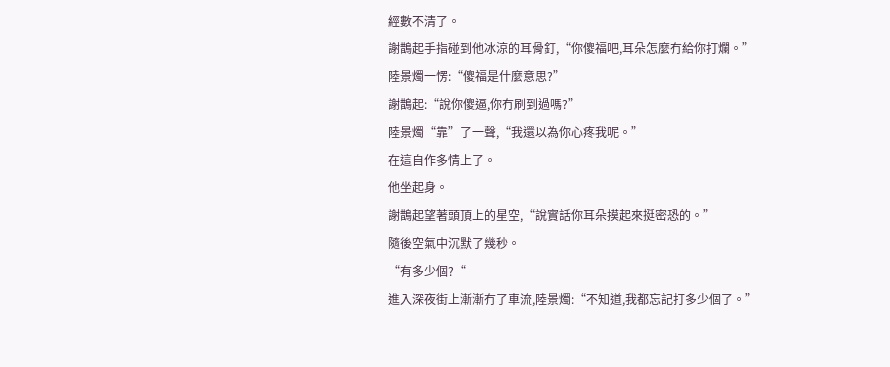經數不清了。
謝鵲起手指碰到他冰涼的耳骨釘,“你傻福吧,耳朵怎麼冇給你打爛。”
陸景燭一愣:“傻福是什麼意思?”
謝鵲起:“說你傻逼,你冇刷到過嗎?”
陸景燭“靠”了一聲,“我還以為你心疼我呢。”
在這自作多情上了。
他坐起身。
謝鵲起望著頭頂上的星空,“說實話你耳朵摸起來挺密恐的。”
隨後空氣中沉默了幾秒。
“有多少個?“
進入深夜街上漸漸冇了車流,陸景燭:“不知道,我都忘記打多少個了。”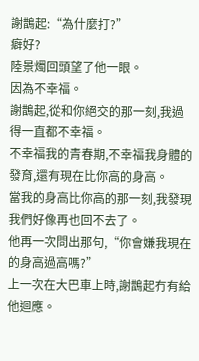謝鵲起:“為什麼打?”
癖好?
陸景燭回頭望了他一眼。
因為不幸福。
謝鵲起,從和你絕交的那一刻,我過得一直都不幸福。
不幸福我的青春期,不幸福我身體的發育,還有現在比你高的身高。
當我的身高比你高的那一刻,我發現我們好像再也回不去了。
他再一次問出那句,“你會嫌我現在的身高過高嗎?”
上一次在大巴車上時,謝鵲起冇有給他迴應。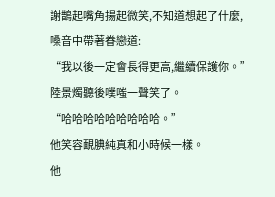謝鵲起嘴角揚起微笑,不知道想起了什麼,嗓音中帶著眷戀道:
“我以後一定會長得更高,繼續保護你。”
陸景燭聽後噗嗤一聲笑了。
“哈哈哈哈哈哈哈哈哈。”
他笑容靦腆純真和小時候一樣。
他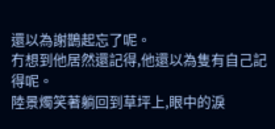還以為謝鵲起忘了呢。
冇想到他居然還記得,他還以為隻有自己記得呢。
陸景燭笑著躺回到草坪上,眼中的淚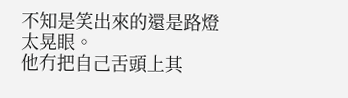不知是笑出來的還是路燈太晃眼。
他冇把自己舌頭上其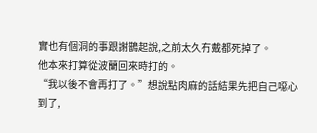實也有個洞的事跟謝鵲起說,之前太久冇戴都死掉了。
他本來打算從波蘭回來時打的。
“我以後不會再打了。”想說點肉麻的話結果先把自己噁心到了,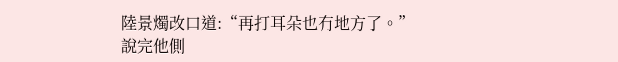陸景燭改口道:“再打耳朵也冇地方了。”
說完他側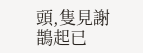頭,隻見謝鵲起已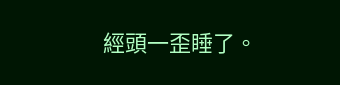經頭一歪睡了。